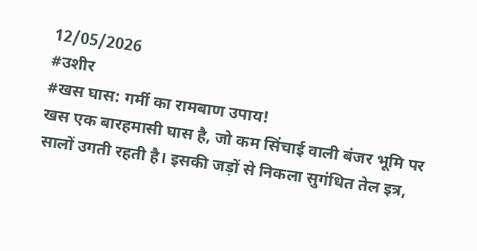12/05/2026
#उशीर
#खस घास: गर्मी का रामबाण उपाय!
खस एक बारहमासी घास है, जो कम सिंचाई वाली बंजर भूमि पर सालों उगती रहती है। इसकी जड़ों से निकला सुगंधित तेल इत्र,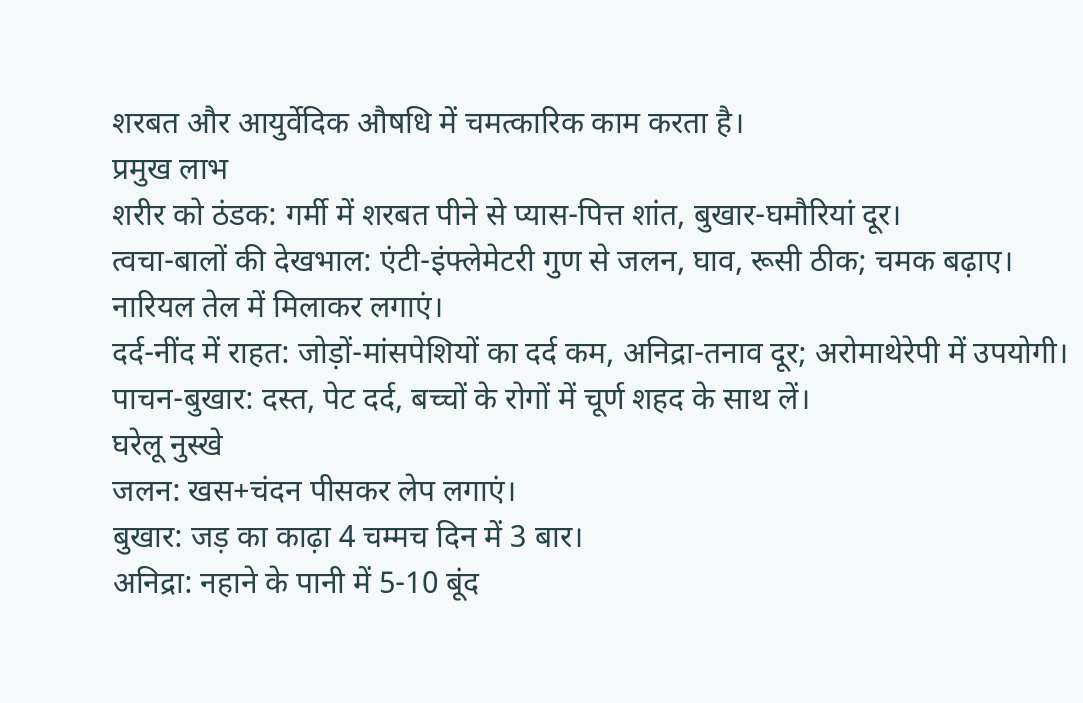शरबत और आयुर्वेदिक औषधि में चमत्कारिक काम करता है।
प्रमुख लाभ
शरीर को ठंडक: गर्मी में शरबत पीने से प्यास-पित्त शांत, बुखार-घमौरियां दूर।
त्वचा-बालों की देखभाल: एंटी-इंफ्लेमेटरी गुण से जलन, घाव, रूसी ठीक; चमक बढ़ाए। नारियल तेल में मिलाकर लगाएं।
दर्द-नींद में राहत: जोड़ों-मांसपेशियों का दर्द कम, अनिद्रा-तनाव दूर; अरोमाथेरेपी में उपयोगी।
पाचन-बुखार: दस्त, पेट दर्द, बच्चों के रोगों में चूर्ण शहद के साथ लें।
घरेलू नुस्खे
जलन: खस+चंदन पीसकर लेप लगाएं।
बुखार: जड़ का काढ़ा 4 चम्मच दिन में 3 बार।
अनिद्रा: नहाने के पानी में 5-10 बूंद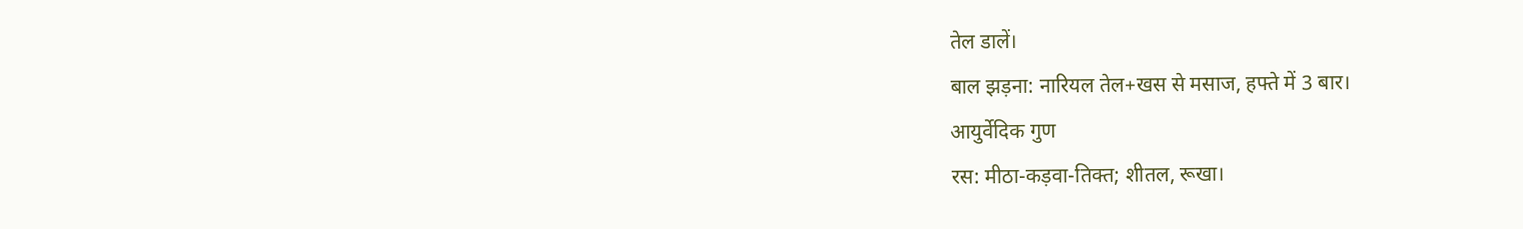तेल डालें।
बाल झड़ना: नारियल तेल+खस से मसाज, हफ्ते में 3 बार।
आयुर्वेदिक गुण
रस: मीठा-कड़वा-तिक्त; शीतल, रूखा।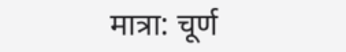मात्रा: चूर्ण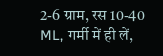2-6 ग्राम, रस 10-40 ML, गर्मी में ही लें,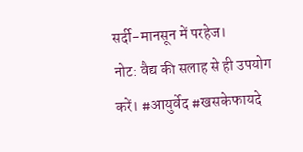सर्दी-मानसून में परहेज।
नोट: वैद्य की सलाह से ही उपयोग करें। #आयुर्वेद #खसकेफायदे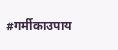#गर्मीकाउपाय